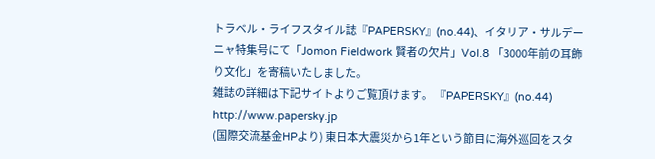トラベル・ライフスタイル誌『PAPERSKY』(no.44)、イタリア・サルデーニャ特集号にて「Jomon Fieldwork 賢者の欠片」Vol.8 「3000年前の耳飾り文化」を寄稿いたしました。
雑誌の詳細は下記サイトよりご覧頂けます。 『PAPERSKY』(no.44) http://www.papersky.jp
(国際交流基金HPより) 東日本大震災から1年という節目に海外巡回をスタ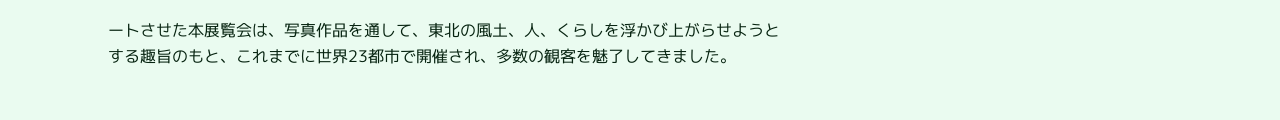ートさせた本展覧会は、写真作品を通して、東北の風土、人、くらしを浮かび上がらせようとする趣旨のもと、これまでに世界23都市で開催され、多数の観客を魅了してきました。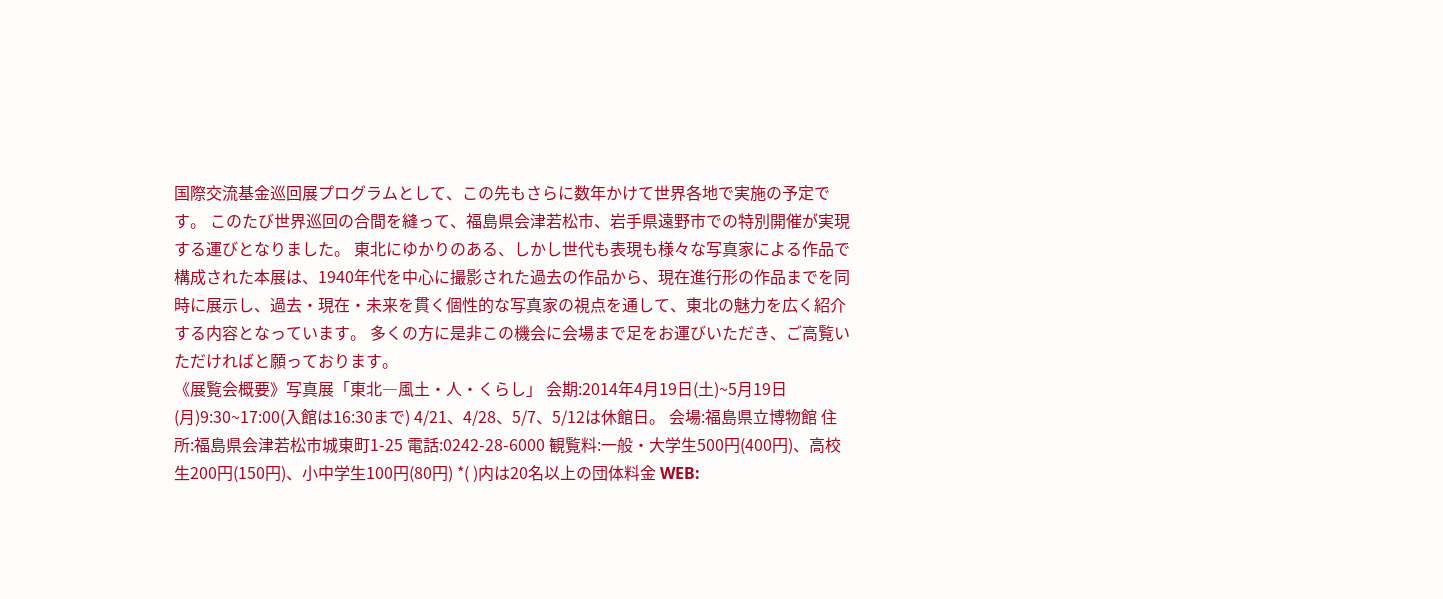国際交流基金巡回展プログラムとして、この先もさらに数年かけて世界各地で実施の予定です。 このたび世界巡回の合間を縫って、福島県会津若松市、岩手県遠野市での特別開催が実現する運びとなりました。 東北にゆかりのある、しかし世代も表現も様々な写真家による作品で構成された本展は、1940年代を中心に撮影された過去の作品から、現在進行形の作品までを同時に展示し、過去・現在・未来を貫く個性的な写真家の視点を通して、東北の魅力を広く紹介する内容となっています。 多くの方に是非この機会に会場まで足をお運びいただき、ご高覧いただければと願っております。
《展覧会概要》写真展「東北―風土・人・くらし」 会期:2014年4月19日(土)~5月19日(月)9:30~17:00(入館は16:30まで) 4/21、4/28、5/7、5/12は休館日。 会場:福島県立博物館 住所:福島県会津若松市城東町1-25 電話:0242-28-6000 観覧料:一般・大学生500円(400円)、高校生200円(150円)、小中学生100円(80円) *( )内は20名以上の団体料金 WEB: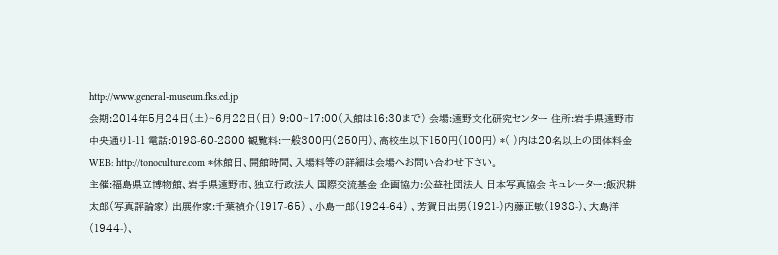http://www.general-museum.fks.ed.jp
会期:2014年5月24日(土)~6月22日(日) 9:00~17:00(入館は16:30まで) 会場:遠野文化研究センター 住所:岩手県遠野市中央通り1-11 電話:0198-60-2800 観覧料:一般300円(250円)、高校生以下150円(100円) *( )内は20名以上の団体料金 WEB: http://tonoculture.com *休館日、開館時間、入場料等の詳細は会場へお問い合わせ下さい。
主催:福島県立博物館、岩手県遠野市、独立行政法人 国際交流基金 企画協力:公益社団法人 日本写真協会 キュレーター:飯沢耕太郎(写真評論家) 出展作家:千葉禎介(1917-65) 、小島一郎(1924-64) 、芳賀日出男(1921-)内藤正敏(1938-)、大島洋(1944-)、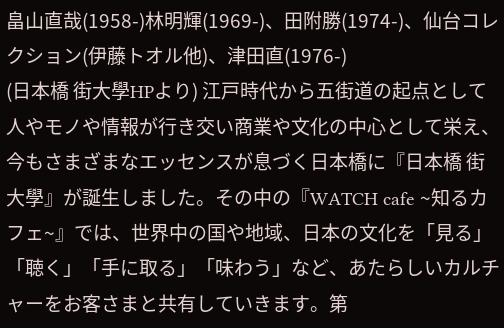畠山直哉(1958-)林明輝(1969-)、田附勝(1974-)、仙台コレクション(伊藤トオル他)、津田直(1976-)
(日本橋 街大學HPより) 江戸時代から五街道の起点として人やモノや情報が行き交い商業や文化の中心として栄え、今もさまざまなエッセンスが息づく日本橋に『日本橋 街大學』が誕生しました。その中の『WATCH cafe ~知るカフェ~』では、世界中の国や地域、日本の文化を「見る」「聴く」「手に取る」「味わう」など、あたらしいカルチャーをお客さまと共有していきます。第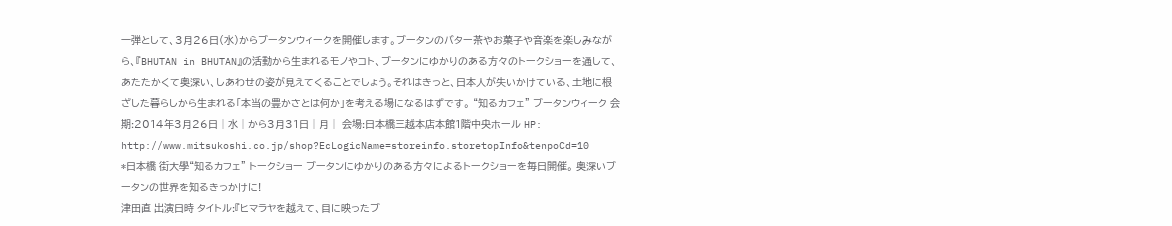一弾として、3月26日(水)からブータンウィークを開催します。ブータンのバター茶やお菓子や音楽を楽しみながら、『BHUTAN in BHUTAN』の活動から生まれるモノやコト、ブータンにゆかりのある方々のトークショーを通して、あたたかくて奥深い、しあわせの姿が見えてくることでしょう。それはきっと、日本人が失いかけている、土地に根ざした暮らしから生まれる「本当の豊かさとは何か」を考える場になるはずです。 “知るカフェ” ブータンウィーク 会期:2014年3月26日│水│から3月31日│月│ 会場:日本橋三越本店本館1階中央ホール HP: http://www.mitsukoshi.co.jp/shop?EcLogicName=storeinfo.storetopInfo&tenpoCd=10
*日本橋 街大學“知るカフェ” トークショー ブータンにゆかりのある方々によるトークショーを毎日開催。 奥深いブータンの世界を知るきっかけに!
津田直 出演日時 タイトル:『ヒマラヤを越えて、目に映ったブ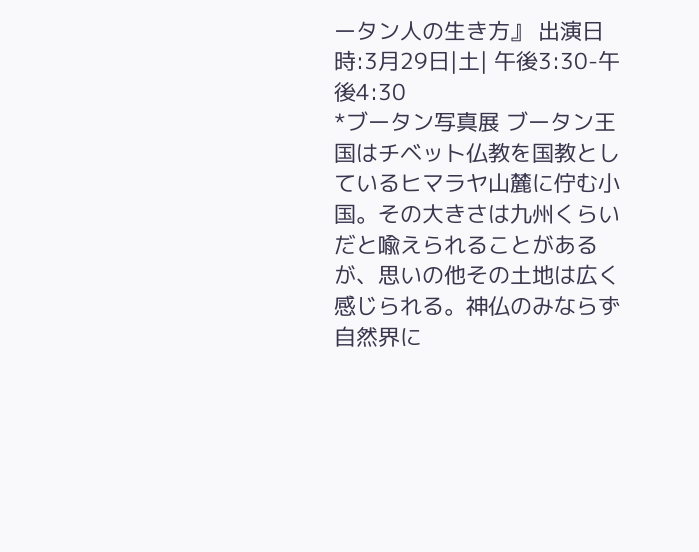ータン人の生き方』 出演日時:3月29日|土| 午後3:30-午後4:30
*ブータン写真展 ブータン王国はチベット仏教を国教としているヒマラヤ山麓に佇む小国。その大きさは九州くらいだと喩えられることがあるが、思いの他その土地は広く感じられる。神仏のみならず自然界に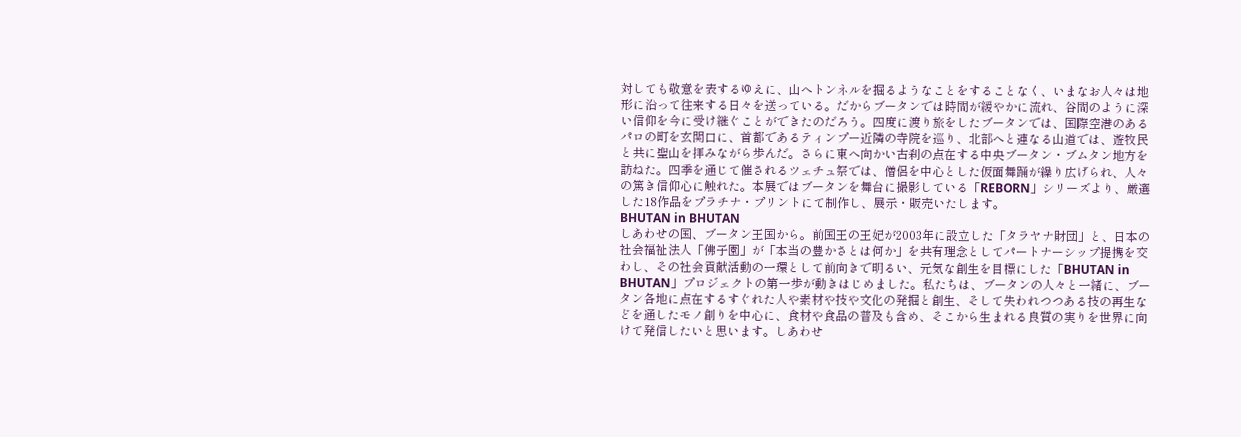対しても敬意を表するゆえに、山へトンネルを掘るようなことをすることなく、いまなお人々は地形に沿って往来する日々を送っている。だからブータンでは時間が緩やかに流れ、谷間のように深い信仰を今に受け継ぐことができたのだろう。四度に渡り旅をしたブータンでは、国際空港のあるパロの町を玄関口に、首都であるティンプー近隣の寺院を巡り、北部へと連なる山道では、遊牧民と共に聖山を拝みながら歩んだ。さらに東へ向かい古刹の点在する中央ブータン・ブムタン地方を訪ねた。四季を通じて催されるツェチュ祭では、僧侶を中心とした仮面舞踊が繰り広げられ、人々の篤き信仰心に触れた。本展ではブータンを舞台に撮影している「REBORN」シリーズより、厳選した18作品をプラチナ・プリントにて制作し、展示・販売いたします。
BHUTAN in BHUTAN
しあわせの国、ブータン王国から。前国王の王妃が2003年に設立した「タラヤナ財団」と、日本の社会福祉法人「佛子園」が「本当の豊かさとは何か」を共有理念としてパートナーシップ提携を交わし、その社会貢献活動の一環として前向きで明るい、元気な創生を目標にした「BHUTAN in BHUTAN」プロジェクトの第一歩が動きはじめました。私たちは、ブータンの人々と一緒に、ブータン各地に点在するすぐれた人や素材や技や文化の発掘と創生、そして失われつつある技の再生などを通したモノ創りを中心に、食材や食品の普及も含め、そこから生まれる良質の実りを世界に向けて発信したいと思います。しあわせ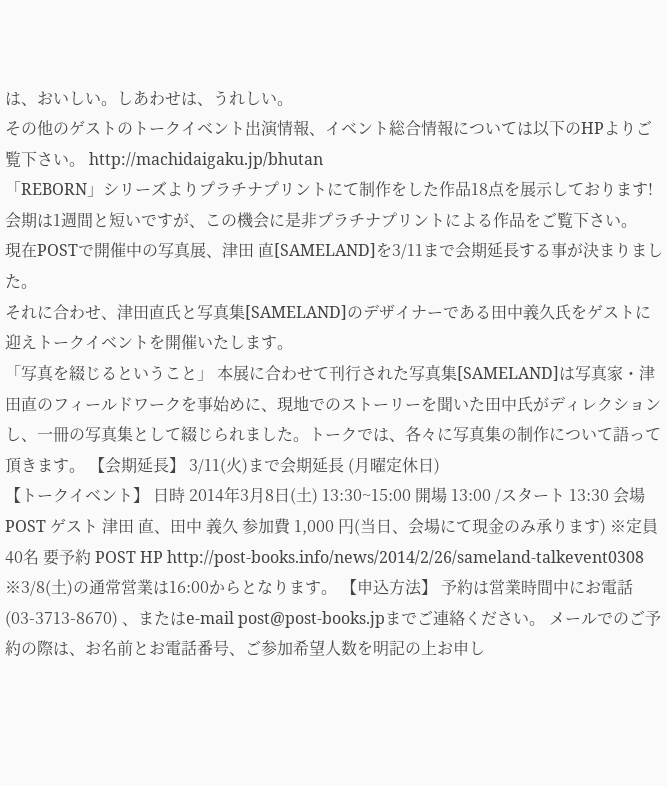は、おいしい。しあわせは、うれしい。
その他のゲストのトークイベント出演情報、イベント総合情報については以下のHPよりご覧下さい。 http://machidaigaku.jp/bhutan
「REBORN」シリーズよりプラチナプリントにて制作をした作品18点を展示しております! 会期は1週間と短いですが、この機会に是非プラチナプリントによる作品をご覧下さい。
現在POSTで開催中の写真展、津田 直[SAMELAND]を3/11まで会期延長する事が決まりました。
それに合わせ、津田直氏と写真集[SAMELAND]のデザイナーである田中義久氏をゲストに迎えトークイベントを開催いたします。
「写真を綴じるということ」 本展に合わせて刊行された写真集[SAMELAND]は写真家・津田直のフィールドワークを事始めに、現地でのストーリーを聞いた田中氏がディレクションし、一冊の写真集として綴じられました。トークでは、各々に写真集の制作について語って頂きます。 【会期延長】 3/11(火)まで会期延長 (月曜定休日)
【トークイベント】 日時 2014年3月8日(土) 13:30~15:00 開場 13:00 /スタート 13:30 会場 POST ゲスト 津田 直、田中 義久 参加費 1,000 円(当日、会場にて現金のみ承ります) ※定員40名 要予約 POST HP http://post-books.info/news/2014/2/26/sameland-talkevent0308 ※3/8(土)の通常営業は16:00からとなります。 【申込方法】 予約は営業時間中にお電話(03-3713-8670) 、またはe-mail post@post-books.jpまでご連絡ください。 メールでのご予約の際は、お名前とお電話番号、ご参加希望人数を明記の上お申し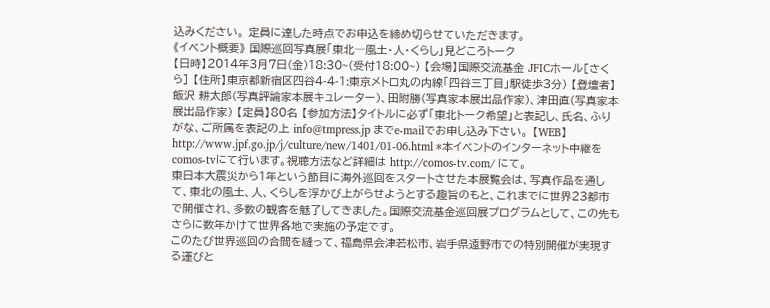込みください。 定員に達した時点でお申込を締め切らせていただきます。
《イベント概要》 国際巡回写真展「東北―風土・人・くらし」見どころトーク
【日時】2014年3月7日(金)18:30~(受付18:00~) 【会場】国際交流基金 JFICホール[さくら] 【住所】東京都新宿区四谷4-4-1:東京メトロ丸の内線「四谷三丁目」駅徒歩3分) 【登壇者】 飯沢 耕太郎(写真評論家本展キュレーター)、田附勝(写真家本展出品作家)、津田直(写真家本展出品作家) 【定員】80名 【参加方法】タイトルに必ず「東北トーク希望」と表記し、氏名、ふりがな、ご所属を表記の上 info@tmpress.jp までe-mailでお申し込み下さい。 【WEB】http://www.jpf.go.jp/j/culture/new/1401/01-06.html *本イベントのインターネット中継をcomos-tvにて行います。視聴方法など詳細は http://comos-tv.com/ にて。
東日本大震災から1年という節目に海外巡回をスタートさせた本展覧会は、写真作品を通して、東北の風土、人、くらしを浮かび上がらせようとする趣旨のもと、これまでに世界23都市で開催され、多数の観客を魅了してきました。国際交流基金巡回展プログラムとして、この先もさらに数年かけて世界各地で実施の予定です。
このたび世界巡回の合間を縫って、福島県会津若松市、岩手県遠野市での特別開催が実現する運びと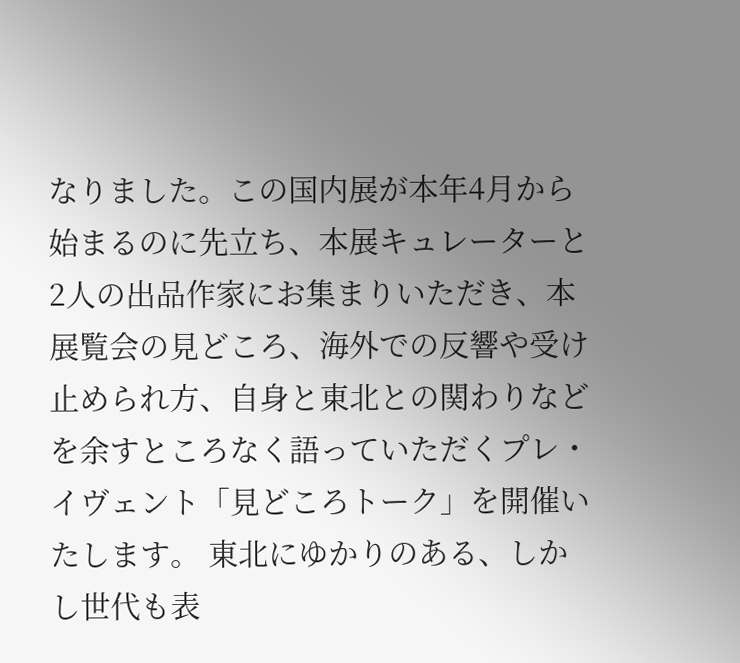なりました。この国内展が本年4月から始まるのに先立ち、本展キュレーターと2人の出品作家にお集まりいただき、本展覧会の見どころ、海外での反響や受け止められ方、自身と東北との関わりなどを余すところなく語っていただくプレ・イヴェント「見どころトーク」を開催いたします。 東北にゆかりのある、しかし世代も表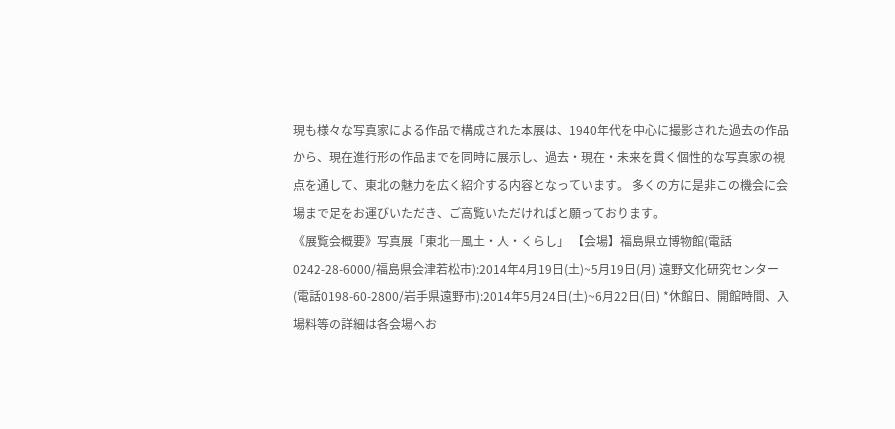現も様々な写真家による作品で構成された本展は、1940年代を中心に撮影された過去の作品から、現在進行形の作品までを同時に展示し、過去・現在・未来を貫く個性的な写真家の視点を通して、東北の魅力を広く紹介する内容となっています。 多くの方に是非この機会に会場まで足をお運びいただき、ご高覧いただければと願っております。
《展覧会概要》写真展「東北―風土・人・くらし」 【会場】福島県立博物館(電話0242-28-6000/福島県会津若松市):2014年4月19日(土)~5月19日(月) 遠野文化研究センター(電話0198-60-2800/岩手県遠野市):2014年5月24日(土)~6月22日(日) *休館日、開館時間、入場料等の詳細は各会場へお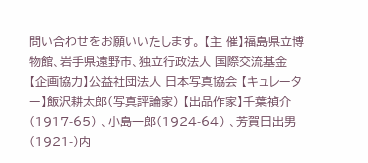問い合わせをお願いいたします。 【主 催】福島県立博物館、岩手県遠野市、独立行政法人 国際交流基金 【企画協力】公益社団法人 日本写真協会 【キュレーター】飯沢耕太郎(写真評論家) 【出品作家】千葉禎介(1917-65) 、小島一郎(1924-64) 、芳賀日出男(1921-)内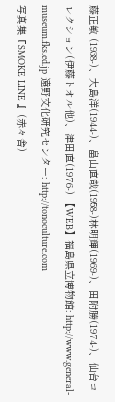藤正敏 (1938-)、大島洋(1944-)、畠山直哉(1958-)林明輝(1969-)、田附勝(1974-)、仙台コレクション(伊藤トオル他)、津田直(1976-) 【WEB】福島県立博物館: http://www.general-museum.fks.ed.jp 遠野文化研究センター: http://tonoculture.com
写真集『SMOKE LINE 』(赤々舎)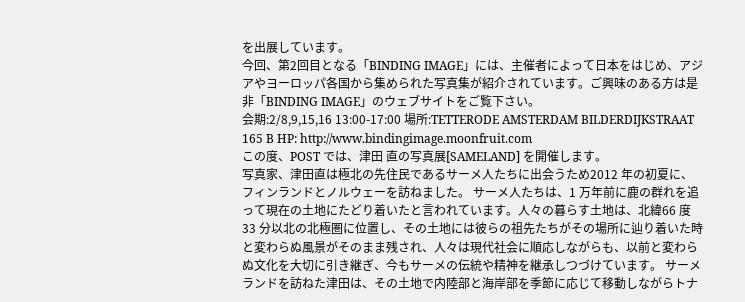を出展しています。
今回、第2回目となる「BINDING IMAGE」には、主催者によって日本をはじめ、アジアやヨーロッパ各国から集められた写真集が紹介されています。ご興味のある方は是非「BINDING IMAGE」のウェブサイトをご覧下さい。
会期:2/8,9,15,16 13:00-17:00 場所:TETTERODE AMSTERDAM BILDERDIJKSTRAAT 165 B HP: http://www.bindingimage.moonfruit.com
この度、POST では、津田 直の写真展[SAMELAND] を開催します。
写真家、津田直は極北の先住民であるサーメ人たちに出会うため2012 年の初夏に、フィンランドとノルウェーを訪ねました。 サーメ人たちは、1 万年前に鹿の群れを追って現在の土地にたどり着いたと言われています。人々の暮らす土地は、北緯66 度33 分以北の北極圏に位置し、その土地には彼らの祖先たちがその場所に辿り着いた時と変わらぬ風景がそのまま残され、人々は現代社会に順応しながらも、以前と変わらぬ文化を大切に引き継ぎ、今もサーメの伝統や精神を継承しつづけています。 サーメランドを訪ねた津田は、その土地で内陸部と海岸部を季節に応じて移動しながらトナ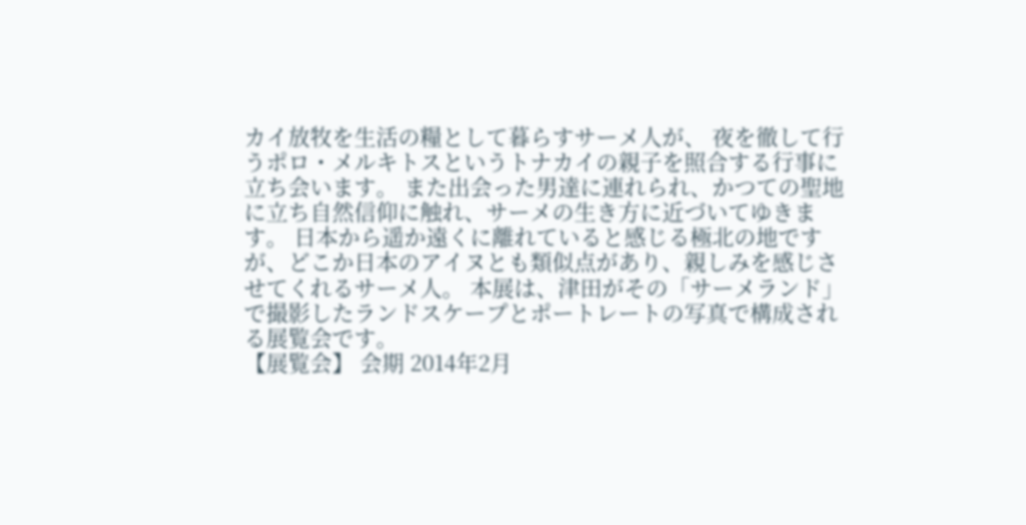カイ放牧を生活の糧として暮らすサーメ人が、 夜を徹して行うポロ・メルキトスというトナカイの親子を照合する行事に立ち会います。 また出会った男達に連れられ、かつての聖地に立ち自然信仰に触れ、サーメの生き方に近づいてゆきます。 日本から遥か遠くに離れていると感じる極北の地ですが、どこか日本のアイヌとも類似点があり、親しみを感じさせてくれるサーメ人。 本展は、津田がその「サーメランド」で撮影したランドスケープとポートレートの写真で構成される展覧会です。
【展覧会】 会期 2014年2月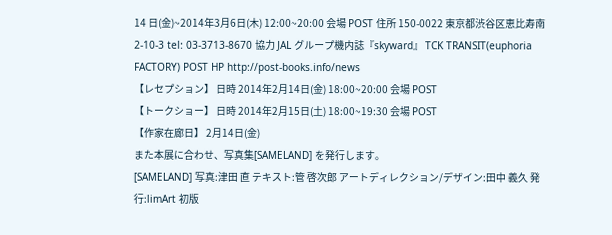14 日(金)~2014年3月6日(木) 12:00~20:00 会場 POST 住所 150-0022 東京都渋谷区恵比寿南2-10-3 tel: 03-3713-8670 協力 JAL グループ機内誌『skyward』 TCK TRANSIT(euphoria FACTORY) POST HP http://post-books.info/news
【レセプション】 日時 2014年2月14日(金) 18:00~20:00 会場 POST
【トークショー】 日時 2014年2月15日(土) 18:00~19:30 会場 POST
【作家在廊日】 2月14日(金)
また本展に合わせ、写真集[SAMELAND] を発行します。
[SAMELAND] 写真:津田 直 テキスト:管 啓次郎 アートディレクション/デザイン:田中 義久 発行:limArt 初版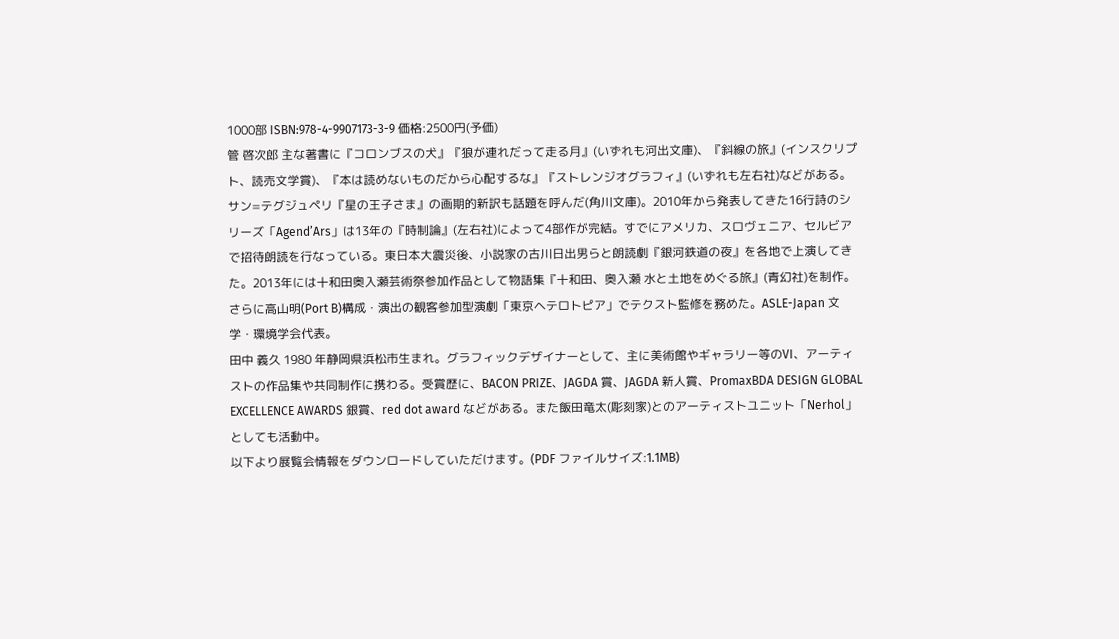1000部 ISBN:978-4-9907173-3-9 価格:2500円(予価)
管 啓次郎 主な著書に『コロンブスの犬』『狼が連れだって走る月』(いずれも河出文庫)、『斜線の旅』(インスクリプト、読売文学賞)、『本は読めないものだから心配するな』『ストレンジオグラフィ』(いずれも左右社)などがある。サン=テグジュペリ『星の王子さま』の画期的新訳も話題を呼んだ(角川文庫)。2010年から発表してきた16行詩のシリーズ「Agend’Ars」は13年の『時制論』(左右社)によって4部作が完結。すでにアメリカ、スロヴェニア、セルビアで招待朗読を行なっている。東日本大震災後、小説家の古川日出男らと朗読劇『銀河鉄道の夜』を各地で上演してきた。2013年には十和田奥入瀬芸術祭参加作品として物語集『十和田、奥入瀬 水と土地をめぐる旅』(青幻社)を制作。さらに高山明(Port B)構成・演出の観客参加型演劇「東京ヘテロトピア」でテクスト監修を務めた。ASLE-Japan 文学・環境学会代表。
田中 義久 1980 年静岡県浜松市生まれ。グラフィックデザイナーとして、主に美術館やギャラリー等のVI、アーティストの作品集や共同制作に携わる。受賞歴に、BACON PRIZE、JAGDA 賞、JAGDA 新人賞、PromaxBDA DESIGN GLOBAL EXCELLENCE AWARDS 銀賞、red dot award などがある。また飯田竜太(彫刻家)とのアーティストユニット「Nerhol」としても活動中。
以下より展覧会情報をダウンロードしていただけます。(PDF ファイルサイズ:1.1MB)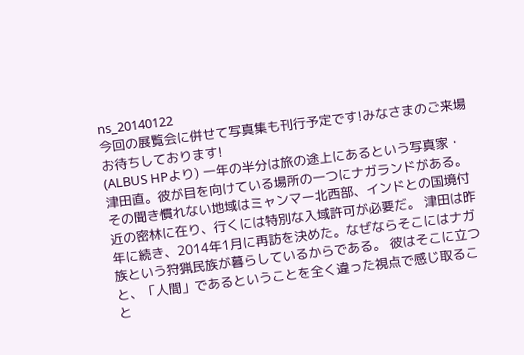ns_20140122
今回の展覧会に併せて写真集も刊行予定です!みなさまのご来場お待ちしております!
(ALBUS HPより) 一年の半分は旅の途上にあるという写真家・津田直。彼が目を向けている場所の一つにナガランドがある。 その聞き慣れない地域はミャンマー北西部、インドとの国境付近の密林に在り、行くには特別な入域許可が必要だ。 津田は昨年に続き、2014年1月に再訪を決めた。なぜならそこにはナガ族という狩猟民族が暮らしているからである。 彼はそこに立つと、「人間」であるということを全く違った視点で感じ取ること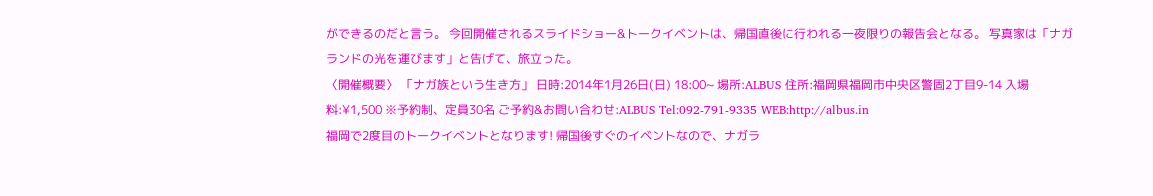ができるのだと言う。 今回開催されるスライドショー&トークイベントは、帰国直後に行われる一夜限りの報告会となる。 写真家は「ナガランドの光を運びます」と告げて、旅立った。
〈開催概要〉 「ナガ族という生き方」 日時:2014年1月26日(日) 18:00~ 場所:ALBUS 住所:福岡県福岡市中央区警固2丁目9-14 入場料:¥1,500 ※予約制、定員30名 ご予約&お問い合わせ:ALBUS Tel:092-791-9335 WEB:http://albus.in
福岡で2度目のトークイベントとなります! 帰国後すぐのイベントなので、ナガラ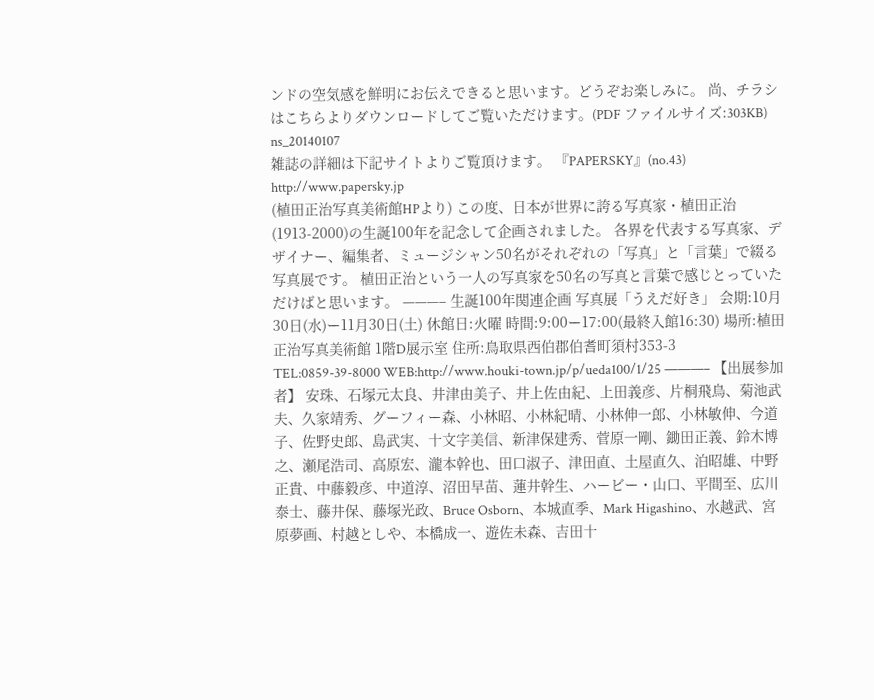ンドの空気感を鮮明にお伝えできると思います。どうぞお楽しみに。 尚、チラシはこちらよりダウンロードしてご覧いただけます。(PDF ファイルサイズ:303KB) ns_20140107
雑誌の詳細は下記サイトよりご覧頂けます。 『PAPERSKY』(no.43) http://www.papersky.jp
(植田正治写真美術館HPより) この度、日本が世界に誇る写真家・植田正治(1913-2000)の生誕100年を記念して企画されました。 各界を代表する写真家、デザイナー、編集者、ミュージシャン50名がそれぞれの「写真」と「言葉」で綴る写真展です。 植田正治という一人の写真家を50名の写真と言葉で感じとっていただけばと思います。 ———– 生誕100年関連企画 写真展「うえだ好き」 会期:10月30日(水)ー11月30日(土) 休館日:火曜 時間:9:00ー17:00(最終入館16:30) 場所:植田正治写真美術館 1階D展示室 住所:鳥取県西伯郡伯耆町須村353-3 TEL:0859-39-8000 WEB:http://www.houki-town.jp/p/ueda100/1/25 ———– 【出展参加者】 安珠、石塚元太良、井津由美子、井上佐由紀、上田義彦、片桐飛鳥、菊池武夫、久家靖秀、グーフィー森、小林昭、小林紀晴、小林伸一郎、小林敏伸、今道子、佐野史郎、島武実、十文字美信、新津保建秀、菅原一剛、鋤田正義、鈴木博之、瀬尾浩司、高原宏、瀧本幹也、田口淑子、津田直、土屋直久、泊昭雄、中野正貴、中藤毅彦、中道淳、沼田早苗、蓮井幹生、ハービー・山口、平間至、広川泰士、藤井保、藤塚光政、Bruce Osborn、本城直季、Mark Higashino、水越武、宮原夢画、村越としや、本橋成一、遊佐未森、吉田十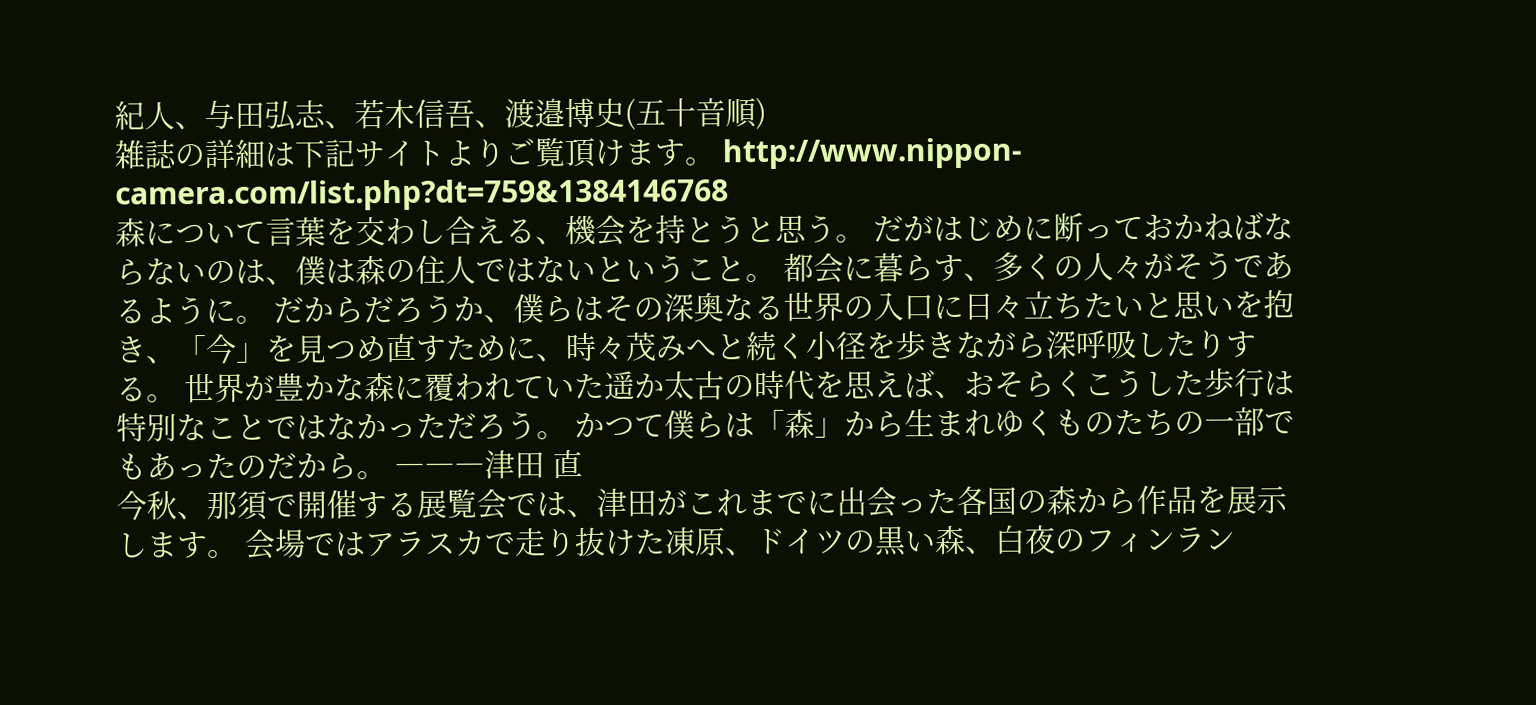紀人、与田弘志、若木信吾、渡邉博史(五十音順)
雑誌の詳細は下記サイトよりご覧頂けます。 http://www.nippon-camera.com/list.php?dt=759&1384146768
森について言葉を交わし合える、機会を持とうと思う。 だがはじめに断っておかねばならないのは、僕は森の住人ではないということ。 都会に暮らす、多くの人々がそうであるように。 だからだろうか、僕らはその深奥なる世界の入口に日々立ちたいと思いを抱き、「今」を見つめ直すために、時々茂みへと続く小径を歩きながら深呼吸したりする。 世界が豊かな森に覆われていた遥か太古の時代を思えば、おそらくこうした歩行は特別なことではなかっただろう。 かつて僕らは「森」から生まれゆくものたちの一部でもあったのだから。 ―――津田 直
今秋、那須で開催する展覧会では、津田がこれまでに出会った各国の森から作品を展示します。 会場ではアラスカで走り抜けた凍原、ドイツの黒い森、白夜のフィンラン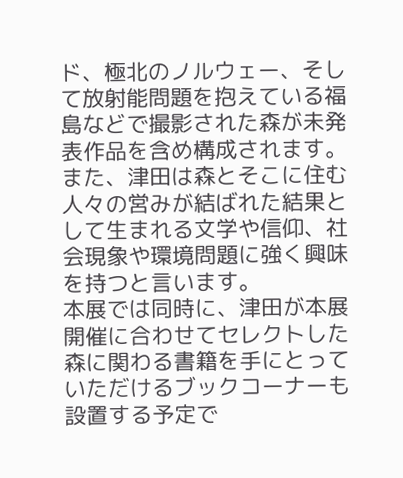ド、極北のノルウェー、そして放射能問題を抱えている福島などで撮影された森が未発表作品を含め構成されます。また、津田は森とそこに住む人々の営みが結ばれた結果として生まれる文学や信仰、社会現象や環境問題に強く興味を持つと言います。
本展では同時に、津田が本展開催に合わせてセレクトした森に関わる書籍を手にとっていただけるブックコーナーも設置する予定で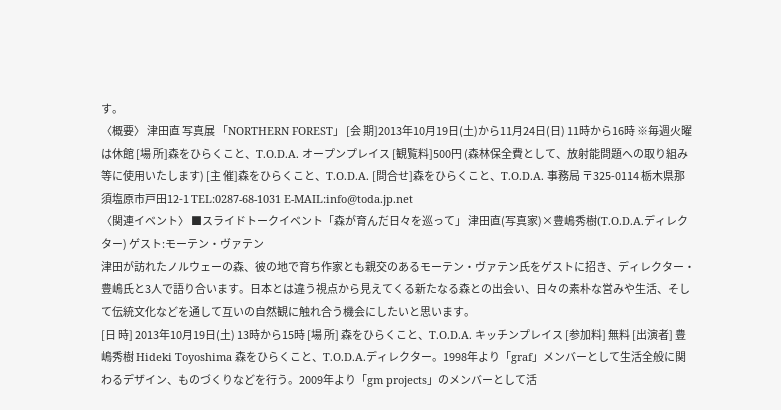す。
〈概要〉 津田直 写真展 「NORTHERN FOREST」 [会 期]2013年10月19日(土)から11月24日(日) 11時から16時 ※毎週火曜は休館 [場 所]森をひらくこと、T.O.D.A. オープンプレイス [観覧料]500円 (森林保全費として、放射能問題への取り組み等に使用いたします) [主 催]森をひらくこと、T.O.D.A. [問合せ]森をひらくこと、T.O.D.A. 事務局 〒325-0114 栃木県那須塩原市戸田12-1 TEL:0287-68-1031 E-MAIL:info@toda.jp.net
〈関連イベント〉 ■スライドトークイベント「森が育んだ日々を巡って」 津田直(写真家)×豊嶋秀樹(T.O.D.A.ディレクター) ゲスト:モーテン・ヴァテン
津田が訪れたノルウェーの森、彼の地で育ち作家とも親交のあるモーテン・ヴァテン氏をゲストに招き、ディレクター・豊嶋氏と3人で語り合います。日本とは違う視点から見えてくる新たなる森との出会い、日々の素朴な営みや生活、そして伝統文化などを通して互いの自然観に触れ合う機会にしたいと思います。
[日 時] 2013年10月19日(土) 13時から15時 [場 所] 森をひらくこと、T.O.D.A. キッチンプレイス [参加料] 無料 [出演者] 豊嶋秀樹 Hideki Toyoshima 森をひらくこと、T.O.D.A.ディレクター。1998年より「graf」メンバーとして生活全般に関わるデザイン、ものづくりなどを行う。2009年より「gm projects」のメンバーとして活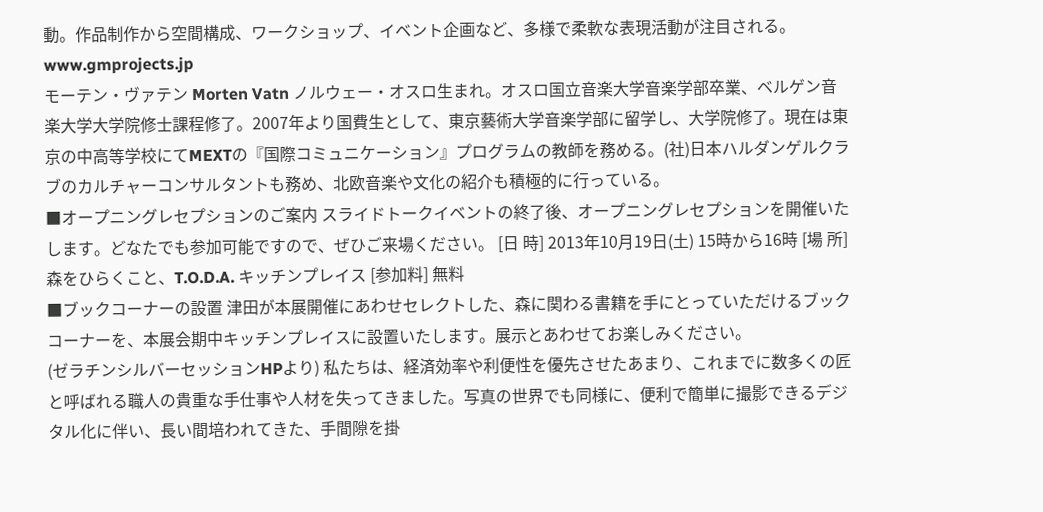動。作品制作から空間構成、ワークショップ、イベント企画など、多様で柔軟な表現活動が注目される。 www.gmprojects.jp
モーテン・ヴァテン Morten Vatn ノルウェー・オスロ生まれ。オスロ国立音楽大学音楽学部卒業、ベルゲン音楽大学大学院修士課程修了。2007年より国費生として、東京藝術大学音楽学部に留学し、大学院修了。現在は東京の中高等学校にてMEXTの『国際コミュニケーション』プログラムの教師を務める。(社)日本ハルダンゲルクラブのカルチャーコンサルタントも務め、北欧音楽や文化の紹介も積極的に行っている。
■オープニングレセプションのご案内 スライドトークイベントの終了後、オープニングレセプションを開催いたします。どなたでも参加可能ですので、ぜひご来場ください。 [日 時] 2013年10月19日(土) 15時から16時 [場 所] 森をひらくこと、T.O.D.A. キッチンプレイス [参加料] 無料
■ブックコーナーの設置 津田が本展開催にあわせセレクトした、森に関わる書籍を手にとっていただけるブックコーナーを、本展会期中キッチンプレイスに設置いたします。展示とあわせてお楽しみください。
(ゼラチンシルバーセッションHPより) 私たちは、経済効率や利便性を優先させたあまり、これまでに数多くの匠と呼ばれる職人の貴重な手仕事や人材を失ってきました。写真の世界でも同様に、便利で簡単に撮影できるデジタル化に伴い、長い間培われてきた、手間隙を掛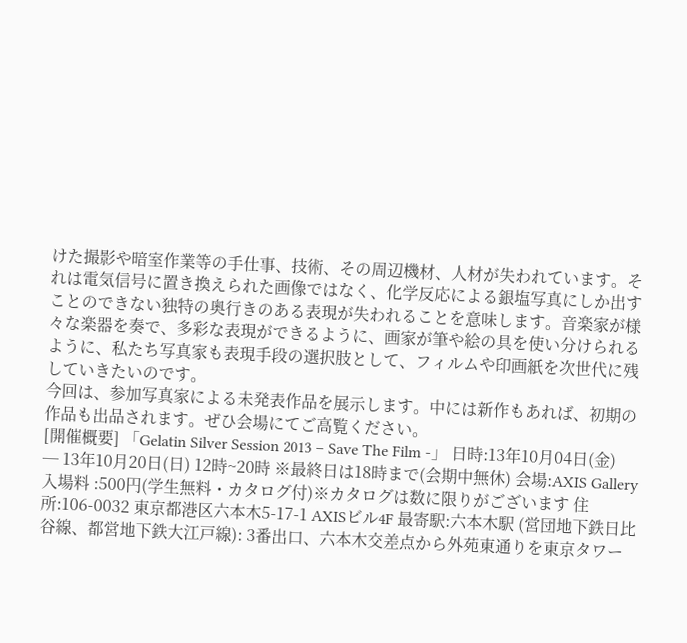けた撮影や暗室作業等の手仕事、技術、その周辺機材、人材が失われています。それは電気信号に置き換えられた画像ではなく、化学反応による銀塩写真にしか出すことのできない独特の奥行きのある表現が失われることを意味します。音楽家が様々な楽器を奏で、多彩な表現ができるように、画家が筆や絵の具を使い分けられるように、私たち写真家も表現手段の選択肢として、フィルムや印画紙を次世代に残していきたいのです。
今回は、参加写真家による未発表作品を展示します。中には新作もあれば、初期の作品も出品されます。ぜひ会場にてご高覧ください。
[開催概要] 「Gelatin Silver Session 2013 – Save The Film -」 日時:13年10月04日(金) ─ 13年10月20日(日) 12時~20時 ※最終日は18時まで(会期中無休) 会場:AXIS Gallery 入場料 :500円(学生無料・カタログ付)※カタログは数に限りがございます 住所:106-0032 東京都港区六本木5-17-1 AXISビル4F 最寄駅:六本木駅 (営団地下鉄日比谷線、都営地下鉄大江戸線): 3番出口、六本木交差点から外苑東通りを東京タワー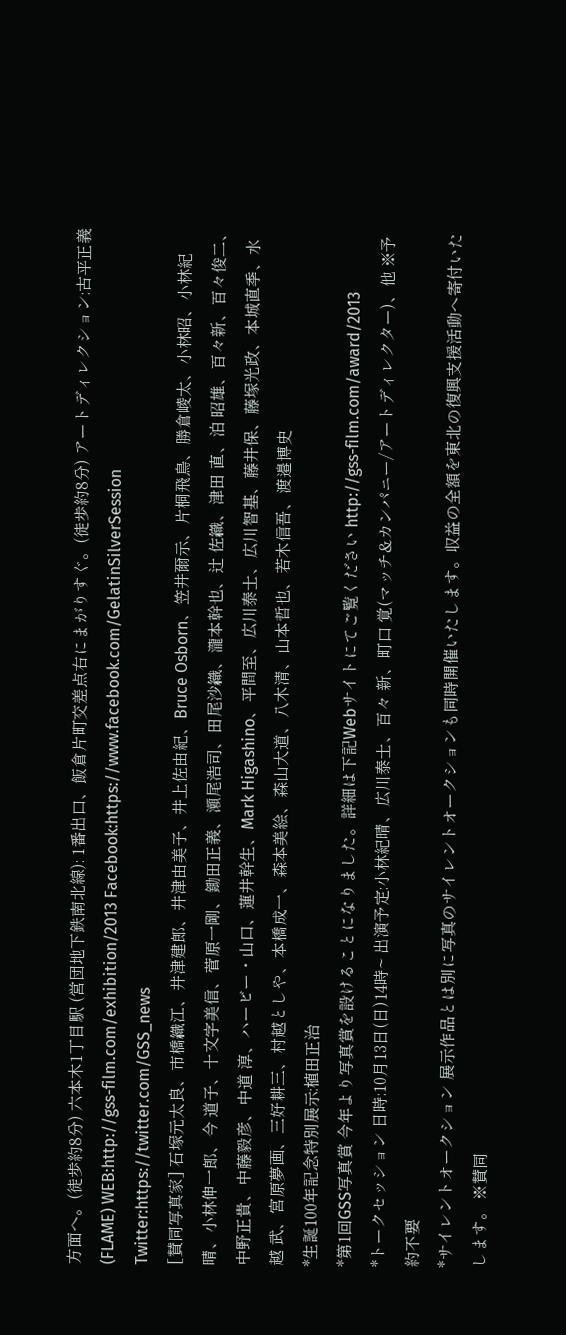方面へ。(徒歩約8分) 六本木1丁目駅 (営団地下鉄南北線): 1番出口、飯倉片町交差点右にまがりすぐ。(徒歩約8分) アートディレクション:古平正義(FLAME) WEB:http://gss-film.com/exhibition/2013 Facebook:https://www.facebook.com/GelatinSilverSession Twitter:https://twitter.com/GSS_news
[賛同写真家] 石塚元太良、市橋織江、井津建郎、井津由美子、井上佐由紀、Bruce Osborn、笠井爾示、片桐飛鳥、勝倉崚太、小林昭、小林紀晴、小林伸一郎、今 道子、十文字美信、菅原一剛、鋤田正義、瀬尾浩司、田尾沙織、瀧本幹也、辻 佐織、津田 直、泊 昭雄、百々新、百々俊二、中野正貴、中藤毅彦、中道 淳、ハービー・山口、蓮井幹生、Mark Higashino、平間至、広川泰士、広川智基、藤井保、藤塚光政、本城直季、水越 武、宮原夢画、三好耕三、村越としや、本橋成一、森本美絵、森山大道、八木清、山本哲也、若木信吾、渡邉博史
*生誕100年記念特別展示:植田正治
*第1回GSS写真賞 今年より写真賞を設けることになりました。詳細は下記Webサイトにてご覧ください http://gss-film.com/award/2013
*トークセッション 日時:10月13日(日)14時~ 出演予定:小林紀晴、広川泰士、百々 新、町口 覚(マッチ&カンパニー/アートディレクター)、他 ※予約不要
*サイレントオークション 展示作品とは別に写真のサイレントオークションも同時開催いたします。収益の全額を東北の復興支援活動へ寄付いたします。 ※賛同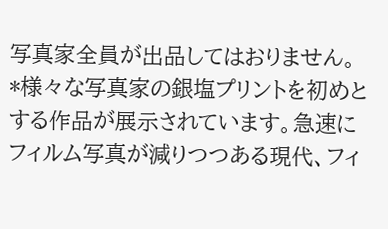写真家全員が出品してはおりません。
*様々な写真家の銀塩プリントを初めとする作品が展示されています。急速にフィルム写真が減りつつある現代、フィ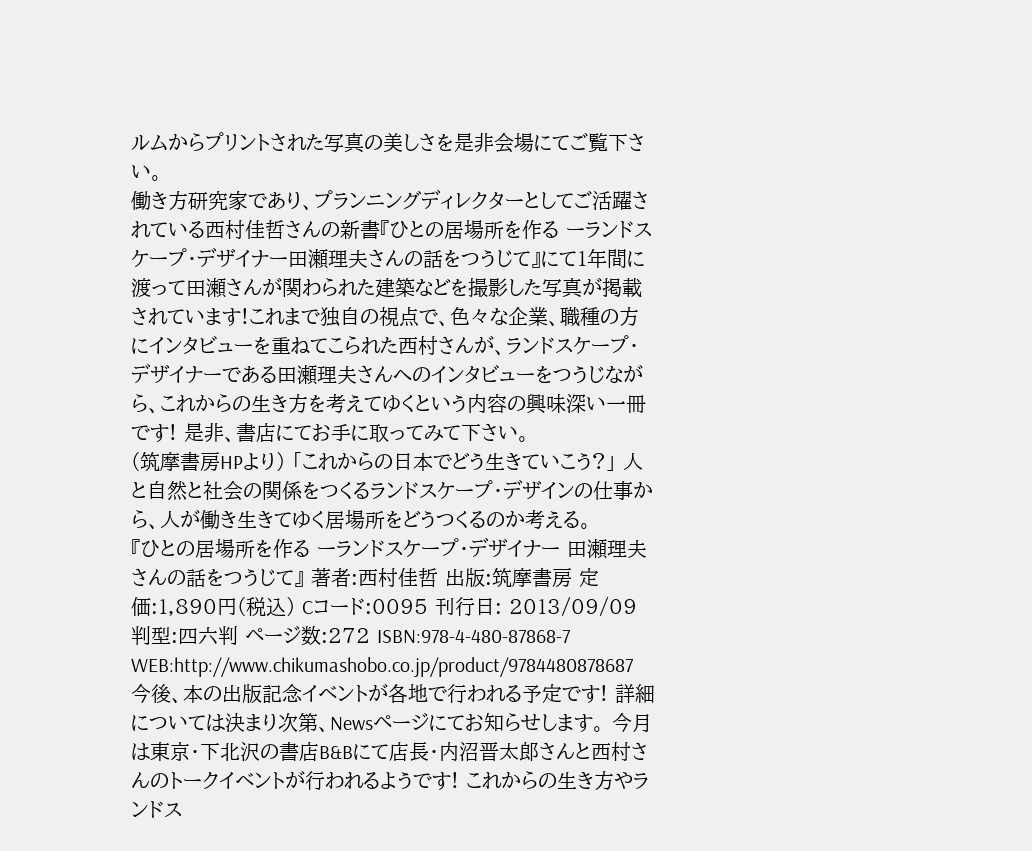ルムからプリントされた写真の美しさを是非会場にてご覧下さい。
働き方研究家であり、プランニングディレクターとしてご活躍されている西村佳哲さんの新書『ひとの居場所を作る ーランドスケープ・デザイナー田瀬理夫さんの話をつうじて』にて1年間に渡って田瀬さんが関わられた建築などを撮影した写真が掲載されています!これまで独自の視点で、色々な企業、職種の方にインタビューを重ねてこられた西村さんが、ランドスケープ・デザイナーである田瀬理夫さんへのインタビューをつうじながら、これからの生き方を考えてゆくという内容の興味深い一冊です! 是非、書店にてお手に取ってみて下さい。
(筑摩書房HPより) 「これからの日本でどう生きていこう?」 人と自然と社会の関係をつくるランドスケープ・デザインの仕事から、人が働き生きてゆく居場所をどうつくるのか考える。
『ひとの居場所を作る ーランドスケープ・デザイナー 田瀬理夫さんの話をつうじて』 著者:西村佳哲 出版:筑摩書房 定価:1,890円(税込) Cコード:0095 刊行日: 2013/09/09 判型:四六判 ページ数:272 ISBN:978-4-480-87868-7 WEB:http://www.chikumashobo.co.jp/product/9784480878687
今後、本の出版記念イベントが各地で行われる予定です! 詳細については決まり次第、Newsページにてお知らせします。 今月は東京・下北沢の書店B&Bにて店長・内沼晋太郎さんと西村さんのトークイベントが行われるようです! これからの生き方やランドス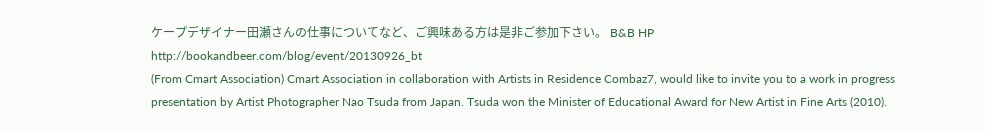ケープデザイナー田瀬さんの仕事についてなど、ご興味ある方は是非ご参加下さい。 B&B HP http://bookandbeer.com/blog/event/20130926_bt
(From Cmart Association) Cmart Association in collaboration with Artists in Residence Combaz7, would like to invite you to a work in progress presentation by Artist Photographer Nao Tsuda from Japan. Tsuda won the Minister of Educational Award for New Artist in Fine Arts (2010).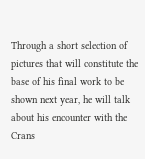Through a short selection of pictures that will constitute the base of his final work to be shown next year, he will talk about his encounter with the Crans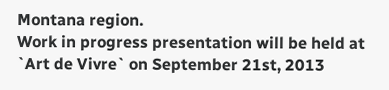Montana region.
Work in progress presentation will be held at `Art de Vivre` on September 21st, 2013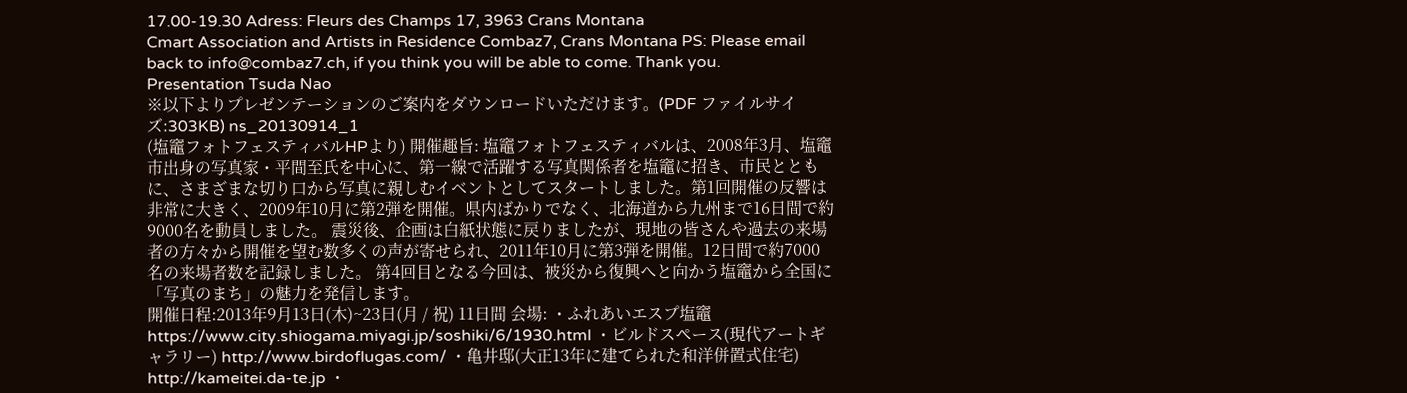17.00-19.30 Adress: Fleurs des Champs 17, 3963 Crans Montana
Cmart Association and Artists in Residence Combaz7, Crans Montana PS: Please email back to info@combaz7.ch, if you think you will be able to come. Thank you.
Presentation Tsuda Nao
※以下よりプレゼンテーションのご案内をダウンロードいただけます。(PDF ファイルサイズ:303KB) ns_20130914_1
(塩竈フォトフェスティバルHPより) 開催趣旨: 塩竈フォトフェスティバルは、2008年3月、塩竈市出身の写真家・平間至氏を中心に、第一線で活躍する写真関係者を塩竈に招き、市民とともに、さまざまな切り口から写真に親しむイベントとしてスタートしました。第1回開催の反響は非常に大きく、2009年10月に第2弾を開催。県内ばかりでなく、北海道から九州まで16日間で約9000名を動員しました。 震災後、企画は白紙状態に戻りましたが、現地の皆さんや過去の来場者の方々から開催を望む数多くの声が寄せられ、2011年10月に第3弾を開催。12日間で約7000名の来場者数を記録しました。 第4回目となる今回は、被災から復興へと向かう塩竈から全国に「写真のまち」の魅力を発信します。
開催日程:2013年9月13日(木)~23日(月 / 祝) 11日間 会場: ・ふれあいエスプ塩竈 https://www.city.shiogama.miyagi.jp/soshiki/6/1930.html ・ビルドスペース(現代アートギャラリー) http://www.birdoflugas.com/ ・亀井邸(大正13年に建てられた和洋併置式住宅) http://kameitei.da-te.jp ・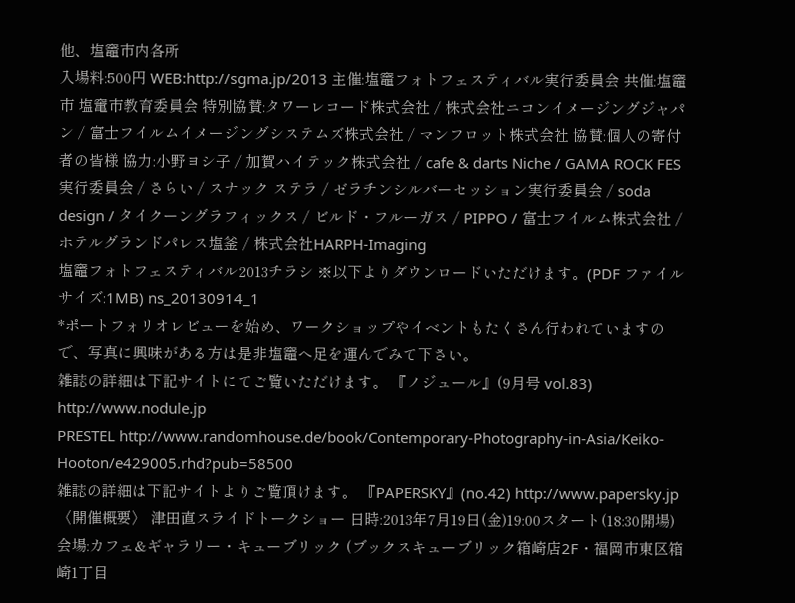他、塩竈市内各所
入場料:500円 WEB:http://sgma.jp/2013 主催:塩竈フォトフェスティバル実行委員会 共催:塩竈市 塩竃市教育委員会 特別協賛:タワーレコード株式会社 / 株式会社ニコンイメージングジャパン / 富士フイルムイメージングシステムズ株式会社 / マンフロット株式会社 協賛:個人の寄付者の皆様 協力:小野ヨシ子 / 加賀ハイテック株式会社 / cafe & darts Niche / GAMA ROCK FES 実行委員会 / さらい / スナック ステラ / ゼラチンシルバーセッション実行委員会 / soda design / タイクーングラフィックス / ビルド・フルーガス / PIPPO / 富士フイルム株式会社 / ホテルグランドパレス塩釜 / 株式会社HARPH-Imaging
塩竈フォトフェスティバル2013チラシ ※以下よりダウンロードいただけます。(PDF ファイルサイズ:1MB) ns_20130914_1
*ポートフォリオレビューを始め、ワークショップやイベントもたくさん行われていますので、写真に興味がある方は是非塩竈へ足を運んでみて下さい。
雑誌の詳細は下記サイトにてご覧いただけます。 『ノジュール』(9月号 vol.83) http://www.nodule.jp
PRESTEL http://www.randomhouse.de/book/Contemporary-Photography-in-Asia/Keiko-Hooton/e429005.rhd?pub=58500
雑誌の詳細は下記サイトよりご覧頂けます。 『PAPERSKY』(no.42) http://www.papersky.jp
〈開催概要〉 津田直スライドトークショー 日時:2013年7月19日(金)19:00スタート(18:30開場) 会場:カフェ&ギャラリー・キューブリック (ブックスキューブリック箱崎店2F・福岡市東区箱崎1丁目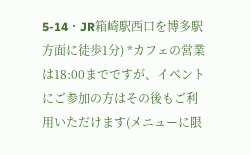5-14・JR箱崎駅西口を博多駅方面に徒歩1分) *カフェの営業は18:00までですが、イベントにご参加の方はその後もご利用いただけます(メニューに限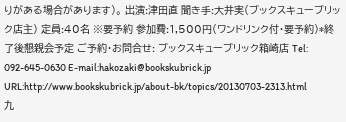りがある場合があります)。 出演:津田直 聞き手:大井実(ブックスキューブリック店主) 定員:40名 ※要予約 参加費:1,500円(ワンドリンク付・要予約)*終了後懇親会予定 ご予約・お問合せ: ブックスキューブリック箱崎店 Tel: 092-645-0630 E-mail:hakozaki@bookskubrick.jp URL:http://www.bookskubrick.jp/about-bk/topics/20130703-2313.html
九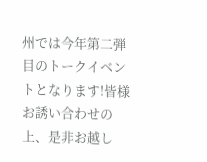州では今年第二弾目のトークイベントとなります!皆様お誘い合わせの上、是非お越し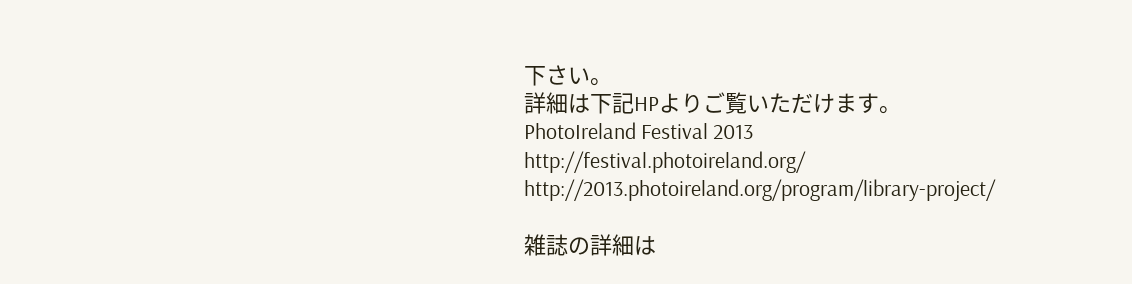下さい。
詳細は下記HPよりご覧いただけます。
PhotoIreland Festival 2013
http://festival.photoireland.org/
http://2013.photoireland.org/program/library-project/

雑誌の詳細は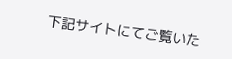下記サイトにてご覧いた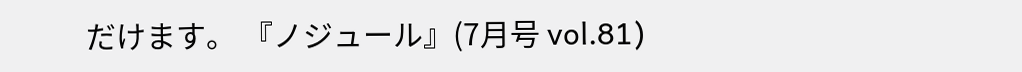だけます。 『ノジュール』(7月号 vol.81)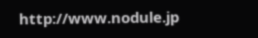http://www.nodule.jp